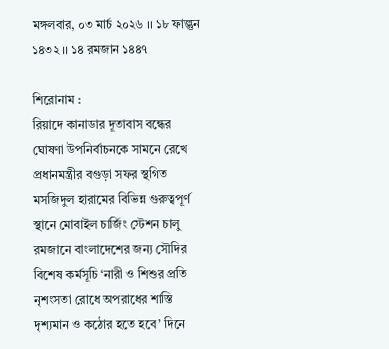মঙ্গলবার, ০৩ মার্চ ২০২৬ ।। ১৮ ফাল্গুন ১৪৩২ ।। ১৪ রমজান ১৪৪৭

শিরোনাম :
রিয়াদে কানাডার দূতাবাস বন্ধের ঘোষণা উপনির্বাচনকে সামনে রেখে প্রধানমন্ত্রীর বগুড়া সফর স্থগিত মসজিদুল হারামের বিভিন্ন গুরুত্বপূর্ণ স্থানে মোবাইল চার্জিং স্টেশন চালু রমজানে বাংলাদেশের জন্য সৌদির বিশেষ কর্মসূচি ‘নারী ও শিশুর প্রতি নৃশংসতা রোধে অপরাধের শাস্তি দৃশ্যমান ও কঠোর হতে হবে’ দিনে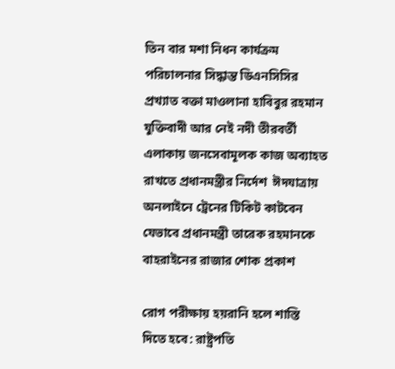তিন বার মশা নিধন কার্যক্রম পরিচালনার সিদ্ধান্ত ডিএনসিসির প্রখ্যাত বক্তা মাওলানা হাবিবুর রহমান যুক্তিবাদী আর নেই নদী তীরবর্তী এলাকায় জনসেবামূলক কাজ অব্যাহত রাখতে প্রধানমন্ত্রীর নির্দেশ  ঈদযাত্রায় অনলাইনে ট্রেনের টিকিট কাটবেন যেভাবে প্রধানমন্ত্রী তারেক রহমানকে বাহরাইনের রাজার শোক প্রকাশ

রোগ পরীক্ষায় হয়রানি হলে শাস্তি দিতে হবে: রাষ্ট্রপতি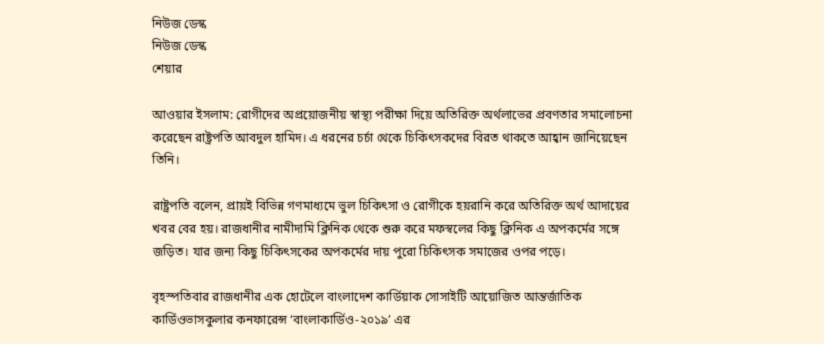নিউজ ডেস্ক
নিউজ ডেস্ক
শেয়ার

আওয়ার ইসলাম: রোগীদের অপ্রয়োজনীয় স্বাস্থ্য পরীক্ষা দিয়ে অতিরিক্ত অর্থলাভের প্রবণতার সমালোচনা করেছেন রাষ্ট্রপতি আবদুল হামিদ। এ ধরনের চর্চা থেকে চিকিৎসকদের বিরত থাকতে আহ্বান জানিয়েছেন তিনি।

রাষ্ট্রপতি বলেন, প্রায়ই বিভিন্ন গণমাধ্যমে ভুল চিকিৎসা ও রোগীকে হয়রানি করে অতিরিক্ত অর্থ আদায়ের খবর বের হয়। রাজধানীর নামীদামি ক্লিনিক থেকে শুরু করে মফস্বলের কিছু ক্লিনিক এ অপকর্মের সঙ্গে জড়িত। যার জন্য কিছু চিকিৎসকের অপকর্মের দায় পুরো চিকিৎসক সমাজের ওপর পড়ে।

বৃহস্পতিবার রাজধানীর এক হোটেলে বাংলাদেশ কার্ডিয়াক সোসাইটি আয়োজিত আন্তর্জাতিক কার্ডিওভাসকুলার কনফারেন্স ‘বাংলাকার্ডিও-২০১৯’ এর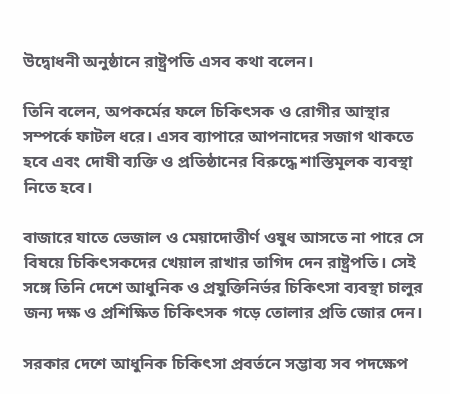উদ্বোধনী অনুষ্ঠানে রাষ্ট্রপতি এসব কথা বলেন।

তিনি বলেন, অপকর্মের ফলে চিকিৎসক ও রোগীর আস্থার সম্পর্কে ফাটল ধরে। এসব ব্যাপারে আপনাদের সজাগ থাকতে হবে এবং দোষী ব্যক্তি ও প্রতিষ্ঠানের বিরুদ্ধে শাস্তিমূলক ব্যবস্থা নিতে হবে।

বাজারে যাতে ভেজাল ও মেয়াদোত্তীর্ণ ওষুধ আসতে না পারে সে বিষয়ে চিকিৎসকদের খেয়াল রাখার তাগিদ দেন রাষ্ট্রপতি। সেই সঙ্গে তিনি দেশে আধুনিক ও প্রযুক্তিনির্ভর চিকিৎসা ব্যবস্থা চালুর জন্য দক্ষ ও প্রশিক্ষিত চিকিৎসক গড়ে তোলার প্রতি জোর দেন।

সরকার দেশে আধুনিক চিকিৎসা প্রবর্তনে সম্ভাব্য সব পদক্ষেপ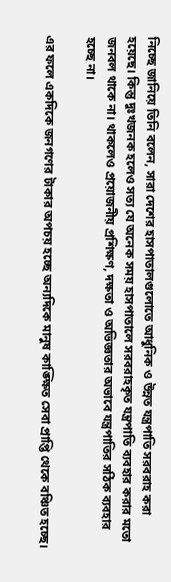নিচ্ছে জানিয়ে তিনি বলেন, সারা দেশের হাসপাতালগুলোতে আধুনিক ও উন্নত যন্ত্রপাতি সরবরাহ করা হয়েছে। কিন্তু দুঃখজনক হলেও সত্য যে অনেক সময় হাসপাতালে সরবরাহকৃত যন্ত্রপাতি ব্যবহার করার মতো জনবল থাকে না। থাকলেও প্রয়োজনীয় প্রশিক্ষণ, দক্ষতা ও অভিজ্ঞতার অভাবে যন্ত্রপাতির সঠিক ব্যবহার হচ্ছে না।

এর ফলে একদিকে জনগণের টাকার অপচয় হচ্ছে অন্যদিকে মানুষ কাঙ্ক্ষিত সেবা প্রাপ্তি থেকে বঞ্চিত হচ্ছে।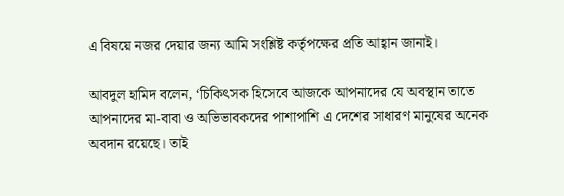এ বিষয়ে নজর দেয়ার জন্য আমি সংশ্লিষ্ট কর্তৃপক্ষের প্রতি আহ্বান জানাই।

আবদুল হামিদ বলেন, ‘চিকিৎসক হিসেবে আজকে আপনাদের যে অবস্থান তাতে আপনাদের মা-বাবা ও অভিভাবকদের পাশাপাশি এ দেশের সাধারণ মানুষের অনেক অবদান রয়েছে। তাই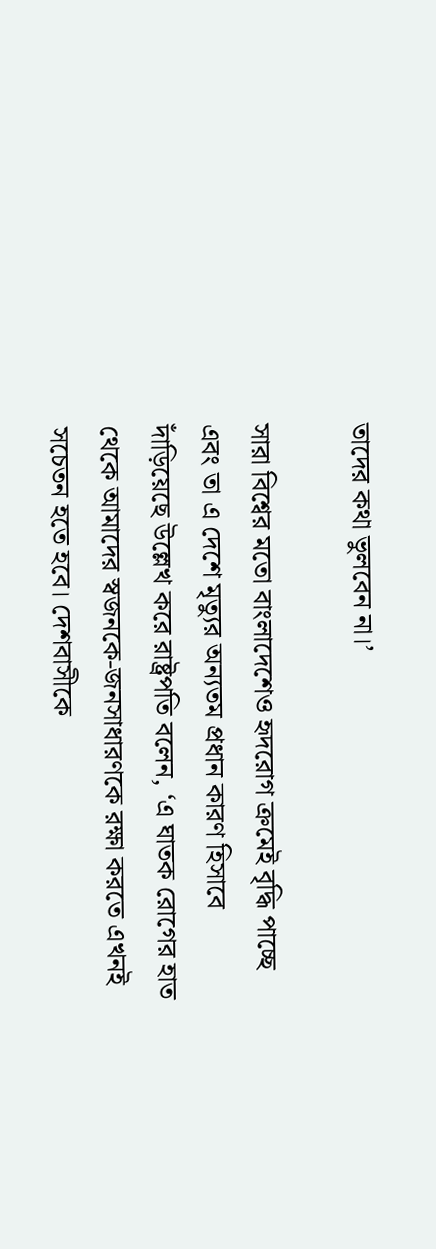তাদের কথা ভুলবেন না।’

সারা বিশ্বের মতো বাংলাদেশেও হৃদরোগ ক্রমেই বৃদ্ধি পাচ্ছে এবং তা এ দেশে মৃত্যুর অন্যতম প্রধান কারণ হিসাবে দাঁড়িয়েছে উল্লেখ করে রাষ্ট্রপতি বলেন, ‘এ ঘাতক রোগের হাত থেকে আমাদের স্বজনকে-জনসাধারণকে রক্ষা করতে এখনই সচেতন হতে হবে। দেশবাসীকে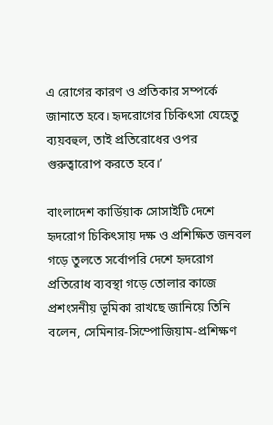এ রোগের কারণ ও প্রতিকার সম্পর্কে জানাতে হবে। হৃদরোগের চিকিৎসা যেহেতু ব্যয়বহুল, তাই প্রতিরোধের ওপর গুরুত্বারোপ করতে হবে।’

বাংলাদেশ কার্ডিয়াক সোসাইটি দেশে হৃদরোগ চিকিৎসায় দক্ষ ও প্রশিক্ষিত জনবল গড়ে তুলতে সর্বোপরি দেশে হৃদরোগ প্রতিরোধ ব্যবস্থা গড়ে তোলার কাজে প্রশংসনীয় ভূমিকা রাখছে জানিয়ে তিনি বলেন, সেমিনার-সিম্পোজিয়াম-প্রশিক্ষণ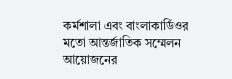কর্মশালা এবং বাংলাকার্ডিওর মতো আন্তর্জাতিক সম্মেলন আয়োজনের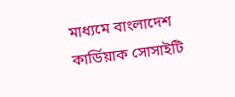মাধ্যমে বাংলাদেশ কার্ডিয়াক সোসাইটি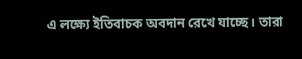এ লক্ষ্যে ইতিবাচক অবদান রেখে যাচ্ছে। তারা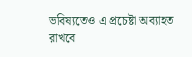ভবিষ্যতেও এ প্রচেষ্টা অব্যাহত রাখবে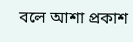বলে আশা প্রকাশ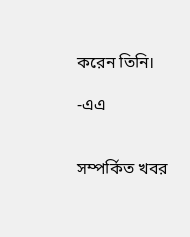করেন তিনি।

-এএ


সম্পর্কিত খবর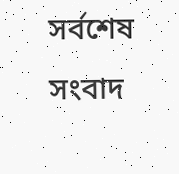সর্বশেষ সংবাদ